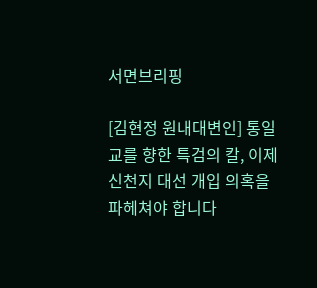서면브리핑

[김현정 원내대변인] 통일교를 향한 특검의 칼, 이제 신천지 대선 개입 의혹을 파헤쳐야 합니다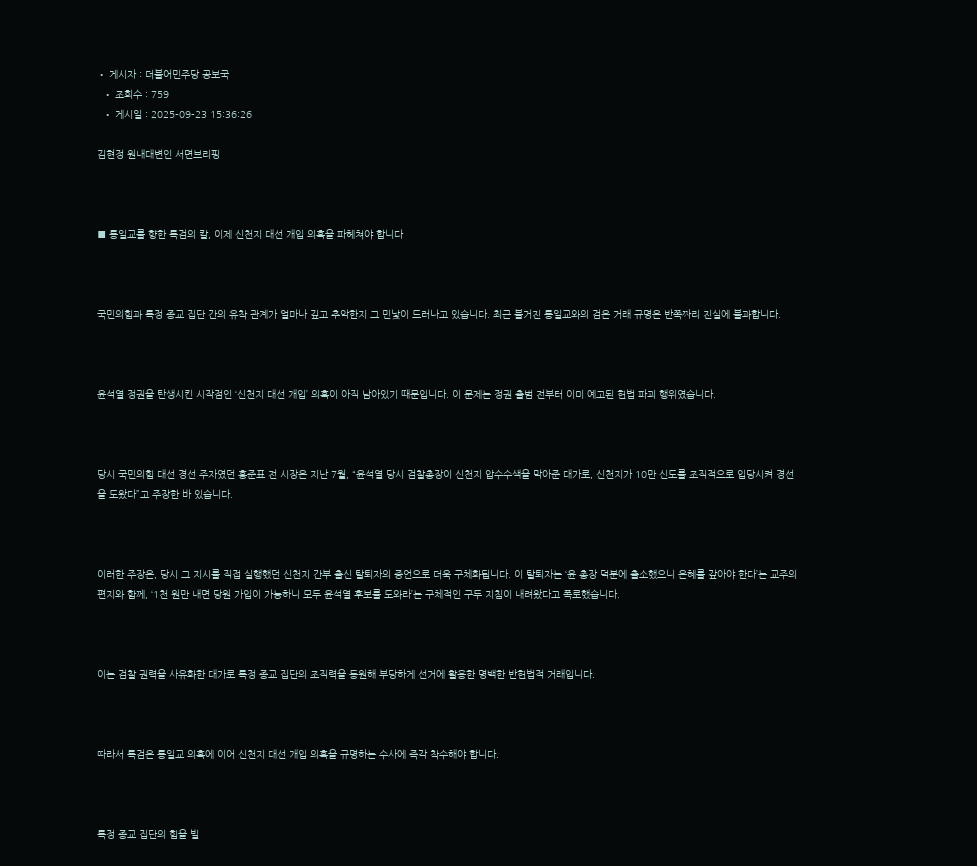• 게시자 : 더불어민주당 공보국
  • 조회수 : 759
  • 게시일 : 2025-09-23 15:36:26

김현정 원내대변인 서면브리핑



■ 통일교를 향한 특검의 칼, 이제 신천지 대선 개입 의혹을 파헤쳐야 합니다



국민의힘과 특정 종교 집단 간의 유착 관계가 얼마나 깊고 추악한지 그 민낯이 드러나고 있습니다. 최근 불거진 통일교와의 검은 거래 규명은 반쪽짜리 진실에 불과합니다.



윤석열 정권을 탄생시킨 시작점인 ‘신천지 대선 개입’ 의혹이 아직 남아있기 때문입니다. 이 문제는 정권 출범 전부터 이미 예고된 헌법 파괴 행위였습니다.



당시 국민의힘 대선 경선 주자였던 홍준표 전 시장은 지난 7월, “윤석열 당시 검찰총장이 신천지 압수수색을 막아준 대가로, 신천지가 10만 신도를 조직적으로 입당시켜 경선을 도왔다”고 주장한 바 있습니다.



이러한 주장은, 당시 그 지시를 직접 실행했던 신천지 간부 출신 탈퇴자의 증언으로 더욱 구체화됩니다. 이 탈퇴자는 ‘윤 총장 덕분에 출소했으니 은혜를 갚아야 한다’는 교주의 편지와 함께, ‘1천 원만 내면 당원 가입이 가능하니 모두 윤석열 후보를 도와라’는 구체적인 구두 지침이 내려왔다고 폭로했습니다.



이는 검찰 권력을 사유화한 대가로 특정 종교 집단의 조직력을 동원해 부당하게 선거에 활용한 명백한 반헌법적 거래입니다.



따라서 특검은 통일교 의혹에 이어 신천지 대선 개입 의혹을 규명하는 수사에 즉각 착수해야 합니다.



특정 종교 집단의 힘을 빌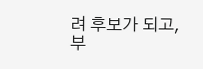려 후보가 되고, 부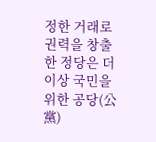정한 거래로 권력을 창출한 정당은 더 이상 국민을 위한 공당(公黨)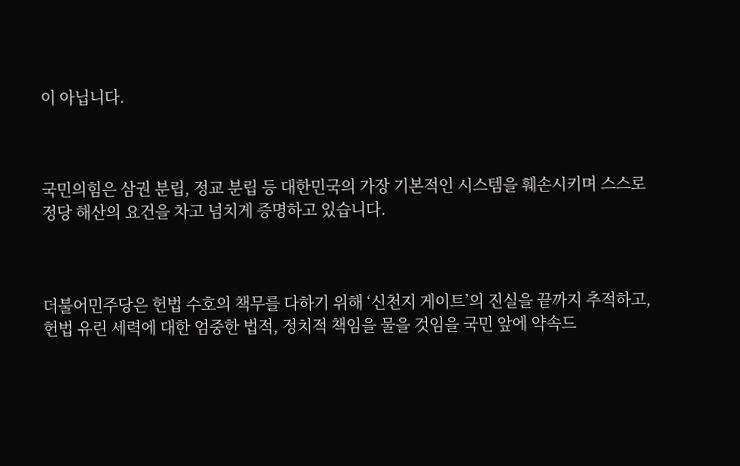이 아닙니다.



국민의힘은 삼권 분립, 정교 분립 등 대한민국의 가장 기본적인 시스템을 훼손시키며 스스로 정당 해산의 요건을 차고 넘치게 증명하고 있습니다.



더불어민주당은 헌법 수호의 책무를 다하기 위해 ‘신천지 게이트’의 진실을 끝까지 추적하고, 헌법 유린 세력에 대한 엄중한 법적, 정치적 책임을 물을 것임을 국민 앞에 약속드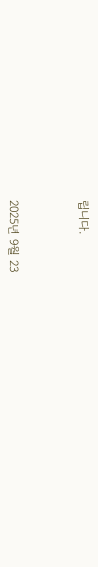립니다.



2025년 9월 23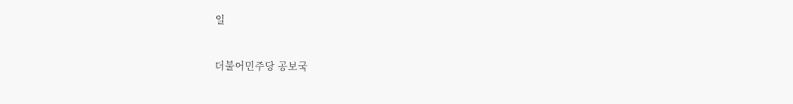일

더불어민주당 공보국